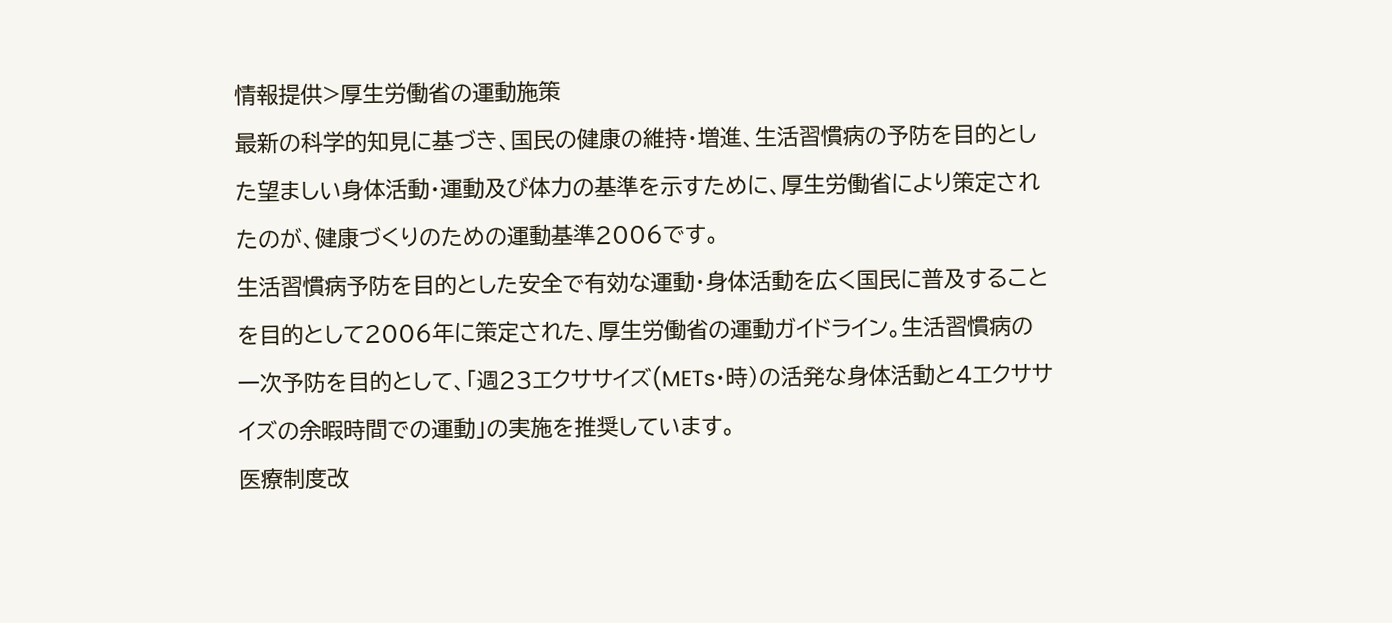情報提供>厚生労働省の運動施策
最新の科学的知見に基づき、国民の健康の維持・増進、生活習慣病の予防を目的とした望ましい身体活動・運動及び体力の基準を示すために、厚生労働省により策定されたのが、健康づくりのための運動基準2006です。
生活習慣病予防を目的とした安全で有効な運動・身体活動を広く国民に普及することを目的として2006年に策定された、厚生労働省の運動ガイドライン。生活習慣病の一次予防を目的として、「週23エクササイズ(METs・時)の活発な身体活動と4エクササイズの余暇時間での運動」の実施を推奨しています。
医療制度改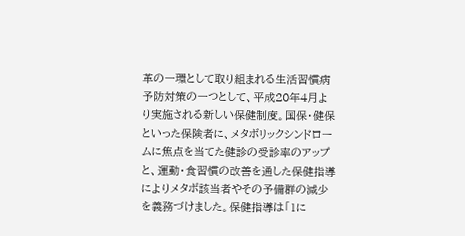革の一環として取り組まれる生活習慣病予防対策の一つとして、平成20年4月より実施される新しい保健制度。国保・健保といった保険者に、メタボリックシンドロームに焦点を当てた健診の受診率のアップと、運動・食習慣の改善を通した保健指導によりメタボ該当者やその予備群の減少を義務づけました。保健指導は「1に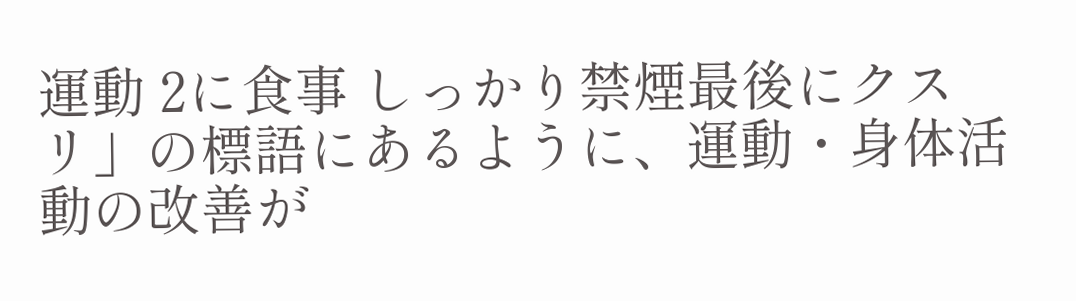運動 2に食事 しっかり禁煙最後にクスリ」の標語にあるように、運動・身体活動の改善が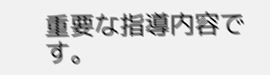重要な指導内容です。